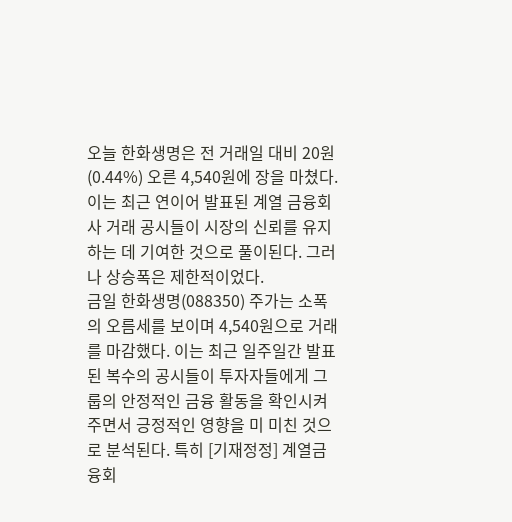오늘 한화생명은 전 거래일 대비 20원(0.44%) 오른 4,540원에 장을 마쳤다. 이는 최근 연이어 발표된 계열 금융회사 거래 공시들이 시장의 신뢰를 유지하는 데 기여한 것으로 풀이된다. 그러나 상승폭은 제한적이었다.
금일 한화생명(088350) 주가는 소폭의 오름세를 보이며 4,540원으로 거래를 마감했다. 이는 최근 일주일간 발표된 복수의 공시들이 투자자들에게 그룹의 안정적인 금융 활동을 확인시켜주면서 긍정적인 영향을 미 미친 것으로 분석된다. 특히 [기재정정] 계열금융회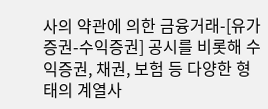사의 약관에 의한 금융거래-[유가증권-수익증권] 공시를 비롯해 수익증권, 채권, 보험 등 다양한 형태의 계열사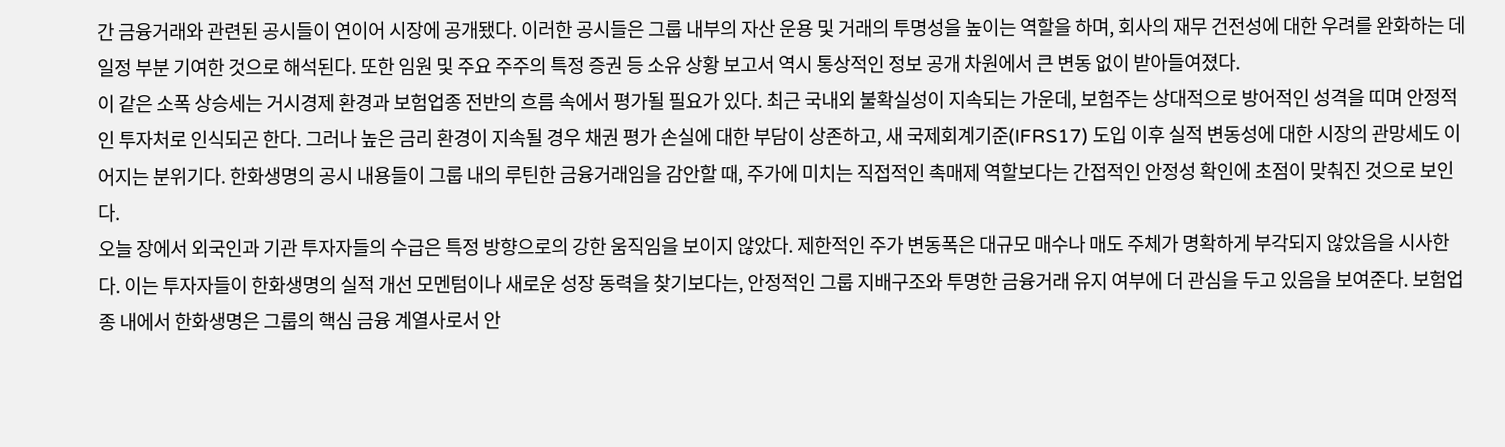간 금융거래와 관련된 공시들이 연이어 시장에 공개됐다. 이러한 공시들은 그룹 내부의 자산 운용 및 거래의 투명성을 높이는 역할을 하며, 회사의 재무 건전성에 대한 우려를 완화하는 데 일정 부분 기여한 것으로 해석된다. 또한 임원 및 주요 주주의 특정 증권 등 소유 상황 보고서 역시 통상적인 정보 공개 차원에서 큰 변동 없이 받아들여졌다.
이 같은 소폭 상승세는 거시경제 환경과 보험업종 전반의 흐름 속에서 평가될 필요가 있다. 최근 국내외 불확실성이 지속되는 가운데, 보험주는 상대적으로 방어적인 성격을 띠며 안정적인 투자처로 인식되곤 한다. 그러나 높은 금리 환경이 지속될 경우 채권 평가 손실에 대한 부담이 상존하고, 새 국제회계기준(IFRS17) 도입 이후 실적 변동성에 대한 시장의 관망세도 이어지는 분위기다. 한화생명의 공시 내용들이 그룹 내의 루틴한 금융거래임을 감안할 때, 주가에 미치는 직접적인 촉매제 역할보다는 간접적인 안정성 확인에 초점이 맞춰진 것으로 보인다.
오늘 장에서 외국인과 기관 투자자들의 수급은 특정 방향으로의 강한 움직임을 보이지 않았다. 제한적인 주가 변동폭은 대규모 매수나 매도 주체가 명확하게 부각되지 않았음을 시사한다. 이는 투자자들이 한화생명의 실적 개선 모멘텀이나 새로운 성장 동력을 찾기보다는, 안정적인 그룹 지배구조와 투명한 금융거래 유지 여부에 더 관심을 두고 있음을 보여준다. 보험업종 내에서 한화생명은 그룹의 핵심 금융 계열사로서 안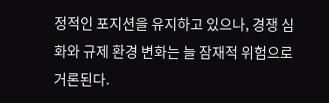정적인 포지션을 유지하고 있으나, 경쟁 심화와 규제 환경 변화는 늘 잠재적 위험으로 거론된다.